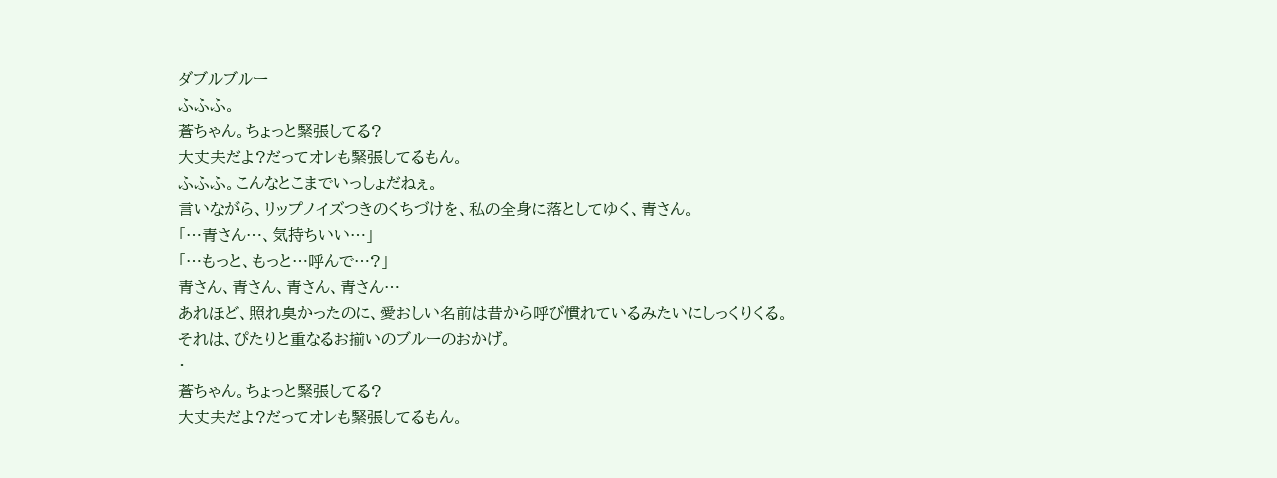ダブルブルー
ふふふ。
蒼ちゃん。ちょっと緊張してる?
大丈夫だよ?だってオレも緊張してるもん。
ふふふ。こんなとこまでいっしょだねぇ。
言いながら、リップノイズつきのくちづけを、私の全身に落としてゆく、青さん。
「…青さん…、気持ちいい…」
「…もっと、もっと…呼んで…?」
青さん、青さん、青さん、青さん…
あれほど、照れ臭かったのに、愛おしい名前は昔から呼び慣れているみたいにしっくりくる。
それは、ぴたりと重なるお揃いのブルーのおかげ。
・
蒼ちゃん。ちょっと緊張してる?
大丈夫だよ?だってオレも緊張してるもん。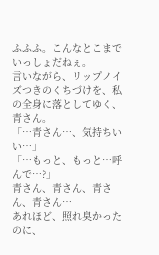ふふふ。こんなとこまでいっしょだねぇ。
言いながら、リップノイズつきのくちづけを、私の全身に落としてゆく、青さん。
「…青さん…、気持ちいい…」
「…もっと、もっと…呼んで…?」
青さん、青さん、青さん、青さん…
あれほど、照れ臭かったのに、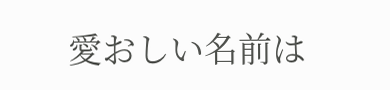愛おしい名前は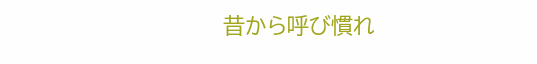昔から呼び慣れ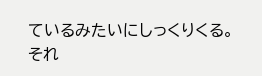ているみたいにしっくりくる。
それ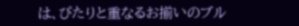は、ぴたりと重なるお揃いのブル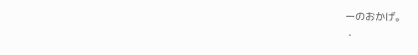ーのおかげ。
・